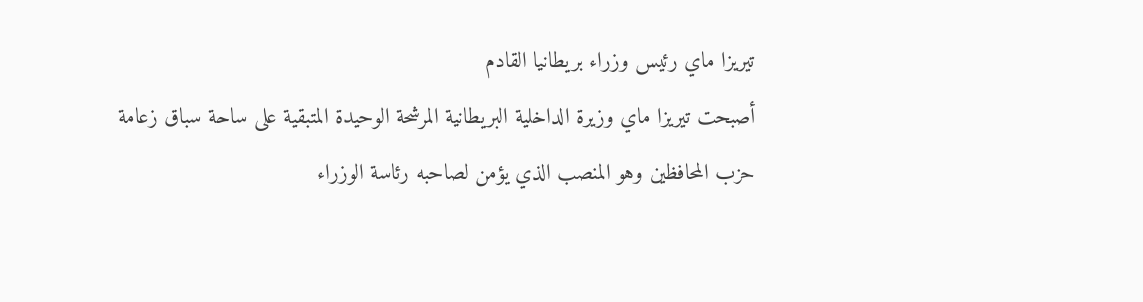تيريزا ماي رئيس وزراء بريطانيا القادم
أصبحت تيريزا ماي وزيرة الداخلية البريطانية المرشحة الوحيدة المتبقية على ساحة سباق زعامة حزب المحافظين وهو المنصب الذي يؤمن لصاحبه رئاسة الوزراء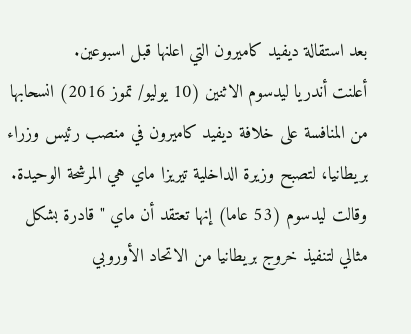بعد استقالة ديفيد كاميرون التي اعلنها قبل اسبوعين.
أعلنت أندريا ليدسوم الاثنين (10 يوليو/ تموز 2016) انسحابها من المنافسة على خلافة ديفيد كاميرون في منصب رئيس وزراء بريطانيا، لتصبح وزيرة الداخلية تيريزا ماي هي المرشحة الوحيدة.
وقالت ليدسوم (53 عاما) إنها تعتقد أن ماي "قادرة بشكل مثالي لتنفيذ خروج بريطانيا من الاتحاد الأوروبي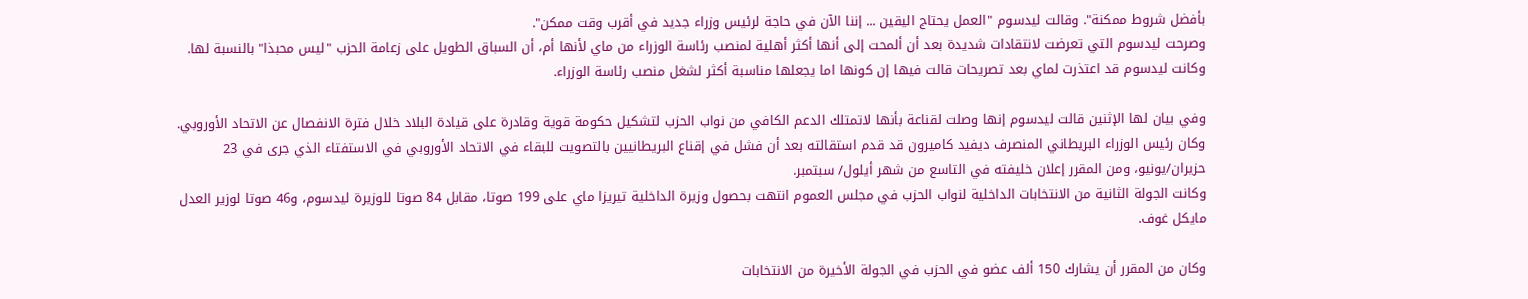بأفضل شروط ممكنة". وقالت ليدسوم "العمل يحتاج اليقين ... إننا الآن في حاجة لرئيس وزراء جديد في أقرب وقت ممكن".
وصرحت ليدسوم التي تعرضت لانتقادات شديدة بعد أن ألمحت إلى أنها أكثر أهلية لمنصب رئاسة الوزراء من ماي لأنها أم، أن السباق الطويل على زعامة الحزب "ليس محبذا" بالنسبة لها.
وكانت ليدسوم قد اعتذرت لماي بعد تصريحات قالت فيها إن كونها اما يجعلها مناسبة أكثر لشغل منصب رئاسة الوزراء.

وفي بيان لها الإثنين قالت ليدسوم إنها وصلت لقناعة بأنها لاتمتلك الدعم الكافي من نواب الحزب لتشكيل حكومة قوية وقادرة على قيادة البلاد خلال فترة الانفصال عن الاتحاد الأوروبي.
وكان رئيس الوزراء البريطاني المنصرف ديفيد كاميرون قد قدم استقالته بعد أن فشل في إقناع البريطانيين بالتصويت للبقاء في الاتحاد الأوروبي في الاستفتاء الذي جرى في 23 حزيران/يونيو، ومن المقرر إعلان خليفته في التاسع من شهر أيلول/ سبتمبر.
وكانت الجولة الثانية من الانتخابات الداخلية لنواب الحزب في مجلس العموم انتهت بحصول وزيرة الداخلية تيريزا ماي على 199 صوتا، مقابل 84 صوتا للوزيرة ليدسوم، و46 صوتا لوزير العدل مايكل غوف.

وكان من المقرر أن يشارك 150 ألف عضو في الحزب في الجولة الأخيرة من الانتخابات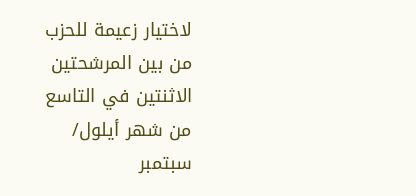لاختيار زعيمة للحزب من بين المرشحتين الاثنتين في التاسع من شهر أيلول/ سبتمبر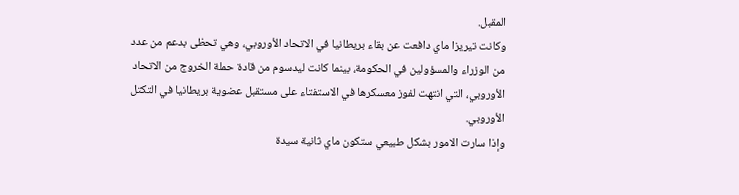المقبل.
وكانت تيريزا ماي دافعت عن بقاء بريطانيا في الاتحاد الأوروبي، وهي تحظى بدعم من عدد من الوزراء والمسؤولين في الحكومة، بينما كانت ليدسوم من قادة حملة الخروج من الاتحاد الأوروبي، التي انتهت لفوز معسكرها في الاستفتاء على مستقبل عضوية بريطانيا في التكتل الأوروبي.
وإذا سارت الامور بشكل طبيعي ستكون ماي ثانية سيدة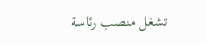تشغل منصب رئاسة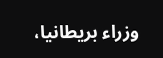وزراء بريطانيا،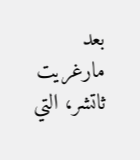بعد مارغريت ثاتشر، التي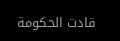قادت الحكومة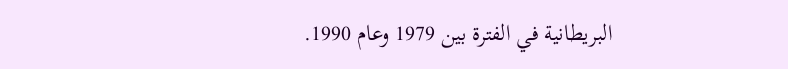البريطانية في الفترة بين 1979 وعام 1990.